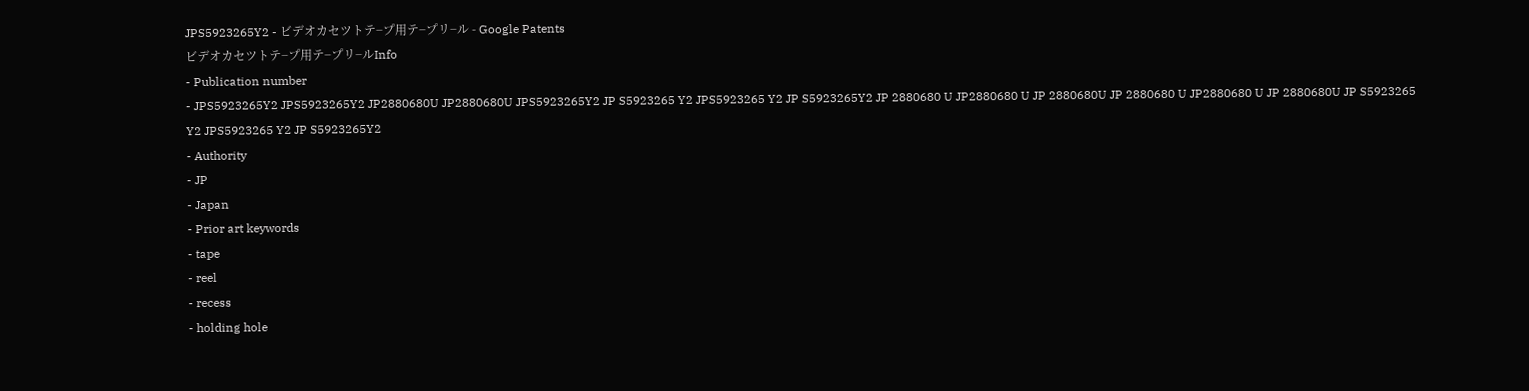JPS5923265Y2 - ビデオカセツトテ−プ用テ−プリ−ル - Google Patents
ビデオカセツトテ−プ用テ−プリ−ルInfo
- Publication number
- JPS5923265Y2 JPS5923265Y2 JP2880680U JP2880680U JPS5923265Y2 JP S5923265 Y2 JPS5923265 Y2 JP S5923265Y2 JP 2880680 U JP2880680 U JP 2880680U JP 2880680 U JP2880680 U JP 2880680U JP S5923265 Y2 JPS5923265 Y2 JP S5923265Y2
- Authority
- JP
- Japan
- Prior art keywords
- tape
- reel
- recess
- holding hole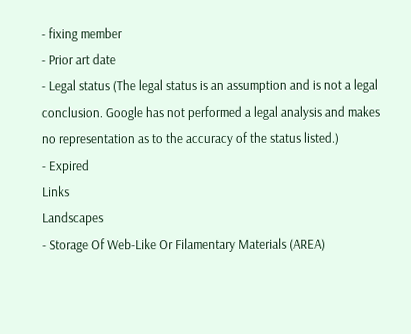- fixing member
- Prior art date
- Legal status (The legal status is an assumption and is not a legal conclusion. Google has not performed a legal analysis and makes no representation as to the accuracy of the status listed.)
- Expired
Links
Landscapes
- Storage Of Web-Like Or Filamentary Materials (AREA)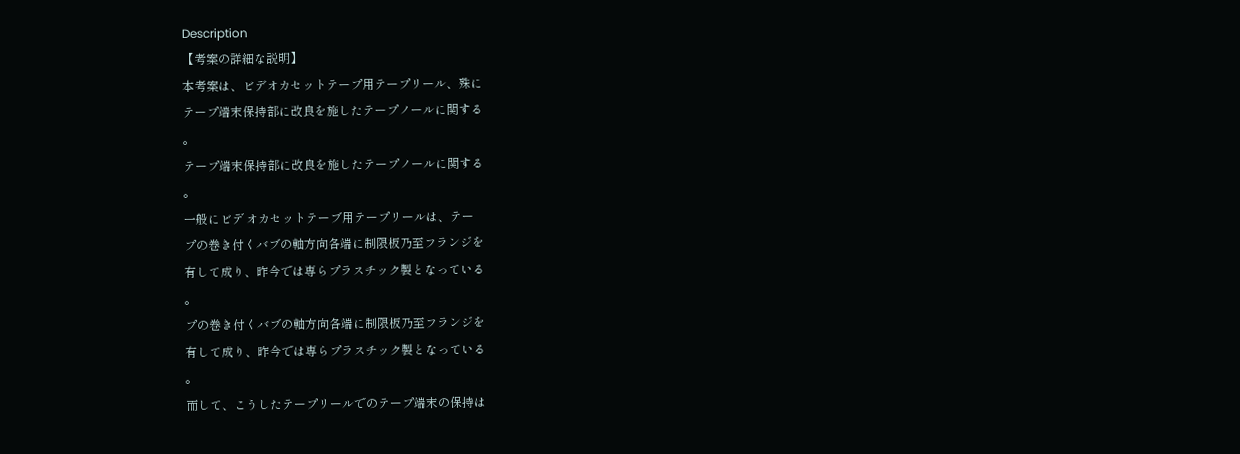Description
【考案の詳細な説明】
本考案は、ビデオカセットテープ用テープリール、殊に
テープ端末保持部に改良を施したテープノールに関する
。
テープ端末保持部に改良を施したテープノールに関する
。
一般にビテ゛オカセットテーブ用テープリールは、テー
プの巻き付くバブの軸方向各端に制限板乃至フランジを
有して成り、昨今では専らプラスチック製となっている
。
プの巻き付くバブの軸方向各端に制限板乃至フランジを
有して成り、昨今では専らプラスチック製となっている
。
而して、こうしたテープリールでのテープ端末の保持は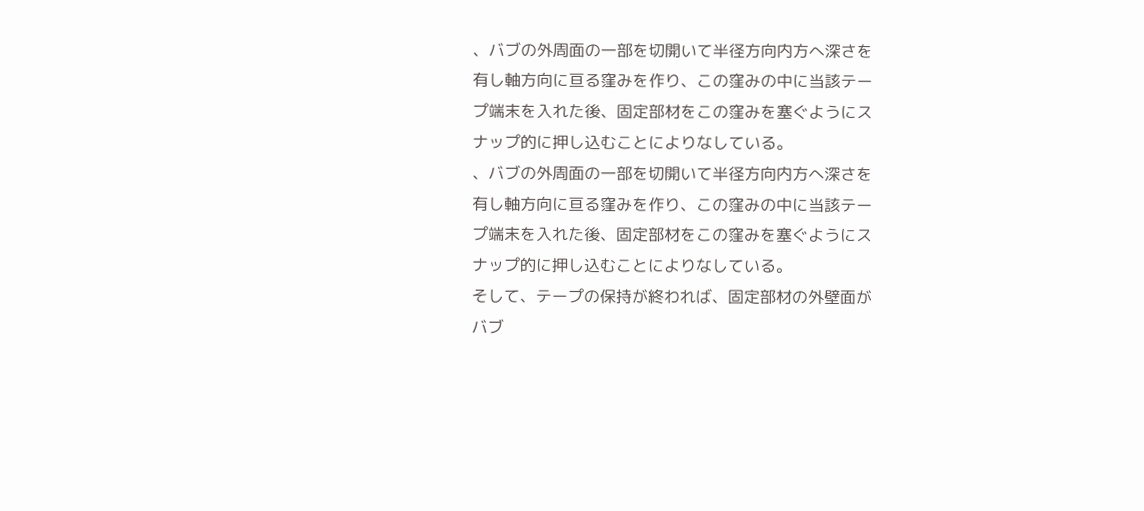、バブの外周面の一部を切開いて半径方向内方へ深さを
有し軸方向に亘る窪みを作り、この窪みの中に当該テー
プ端末を入れた後、固定部材をこの窪みを塞ぐようにス
ナップ的に押し込むことによりなしている。
、バブの外周面の一部を切開いて半径方向内方へ深さを
有し軸方向に亘る窪みを作り、この窪みの中に当該テー
プ端末を入れた後、固定部材をこの窪みを塞ぐようにス
ナップ的に押し込むことによりなしている。
そして、テープの保持が終われば、固定部材の外壁面が
バブ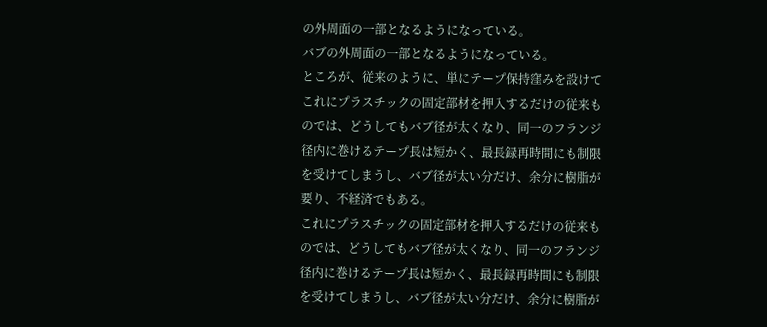の外周面の一部となるようになっている。
バブの外周面の一部となるようになっている。
ところが、従来のように、単にテープ保持窪みを設けて
これにプラスチックの固定部材を押入するだけの従来も
のでは、どうしてもバブ径が太くなり、同一のフランジ
径内に巻けるテープ長は短かく、最長録再時間にも制限
を受けてしまうし、バブ径が太い分だけ、余分に樹脂が
要り、不経済でもある。
これにプラスチックの固定部材を押入するだけの従来も
のでは、どうしてもバブ径が太くなり、同一のフランジ
径内に巻けるテープ長は短かく、最長録再時間にも制限
を受けてしまうし、バブ径が太い分だけ、余分に樹脂が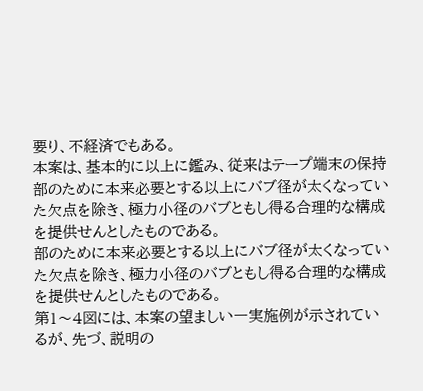要り、不経済でもある。
本案は、基本的に以上に鑑み、従来はテープ端末の保持
部のために本来必要とする以上にバブ径が太くなってい
た欠点を除き、極力小径のバブともし得る合理的な構成
を提供せんとしたものである。
部のために本来必要とする以上にバブ径が太くなってい
た欠点を除き、極力小径のバブともし得る合理的な構成
を提供せんとしたものである。
第1〜4図には、本案の望ましい一実施例が示されてい
るが、先づ、説明の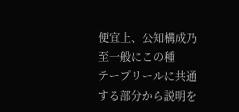便宜上、公知構成乃至一般にこの種
テープリールに共通する部分から説明を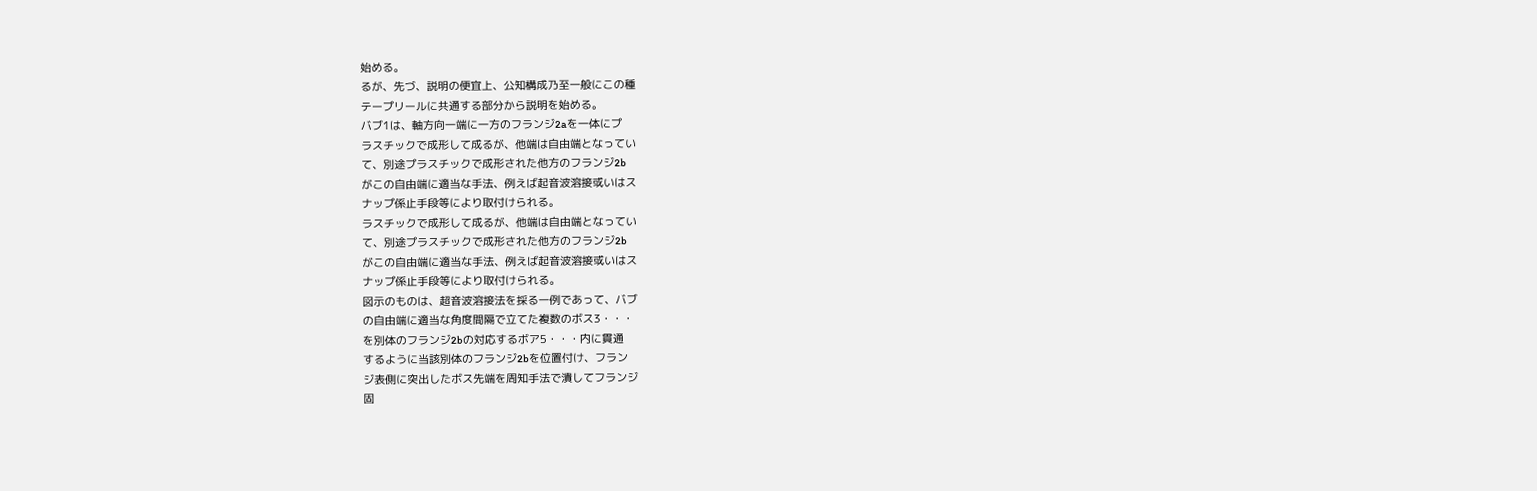始める。
るが、先づ、説明の便宜上、公知構成乃至一般にこの種
テープリールに共通する部分から説明を始める。
バブ1は、軸方向一端に一方のフランジ2aを一体にプ
ラスチックで成形して成るが、他端は自由端となってい
て、別途プラスチックで成形された他方のフランジ2b
がこの自由端に適当な手法、例えば起音波溶接或いはス
ナップ係止手段等により取付けられる。
ラスチックで成形して成るが、他端は自由端となってい
て、別途プラスチックで成形された他方のフランジ2b
がこの自由端に適当な手法、例えば起音波溶接或いはス
ナップ係止手段等により取付けられる。
図示のものは、超音波溶接法を採る一例であって、バブ
の自由端に適当な角度間隔で立てた複数のボス3・・・
を別体のフランジ2bの対応するボア5・・・内に貫通
するように当該別体のフランジ2bを位置付け、フラン
ジ表側に突出したボス先端を周知手法で潰してフランジ
固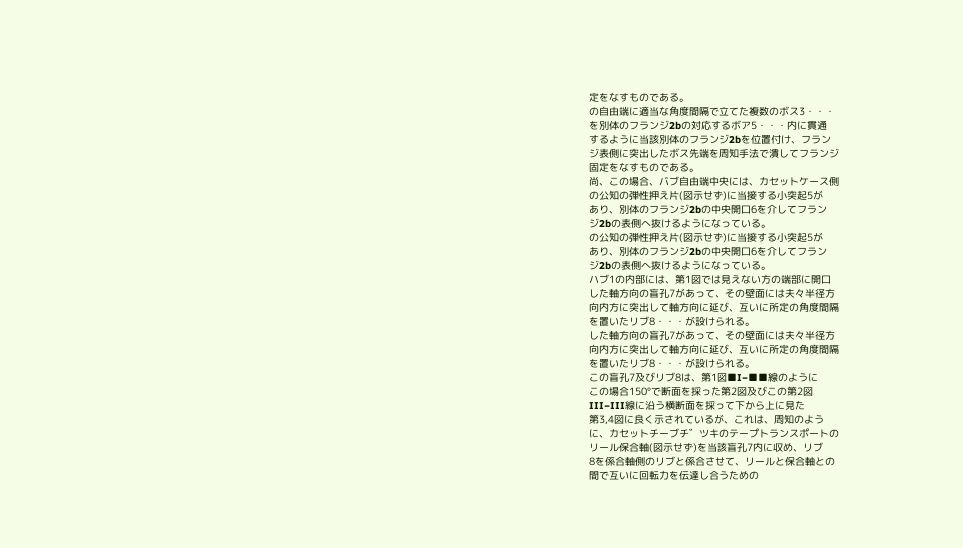定をなすものである。
の自由端に適当な角度間隔で立てた複数のボス3・・・
を別体のフランジ2bの対応するボア5・・・内に貫通
するように当該別体のフランジ2bを位置付け、フラン
ジ表側に突出したボス先端を周知手法で潰してフランジ
固定をなすものである。
尚、この場合、バブ自由端中央には、カセットケース側
の公知の弾性押え片(図示せず)に当接する小突起5が
あり、別体のフランジ2bの中央開口6を介してフラン
ジ2bの表側へ抜けるようになっている。
の公知の弾性押え片(図示せず)に当接する小突起5が
あり、別体のフランジ2bの中央開口6を介してフラン
ジ2bの表側へ抜けるようになっている。
ハブ1の内部には、第1図では見えない方の端部に開口
した軸方向の盲孔7があって、その壁面には夫々半径方
向内方に突出して軸方向に延び、互いに所定の角度間隔
を置いたリブ8・・・が設けられる。
した軸方向の盲孔7があって、その壁面には夫々半径方
向内方に突出して軸方向に延び、互いに所定の角度間隔
を置いたリブ8・・・が設けられる。
この盲孔7及びリブ8は、第1図■I−■■線のように
この場合150°で断面を採った第2図及びこの第2図
III−III線に沿う横断面を採って下から上に見た
第3,4図に良く示されているが、これは、周知のよう
に、カセットチーブチ゛ツキのテープトランスポートの
リール保合軸(図示せず)を当該盲孔7内に収め、リブ
8を係合軸側のリブと係合させて、リールと保合軸との
間で互いに回転力を伝達し合うための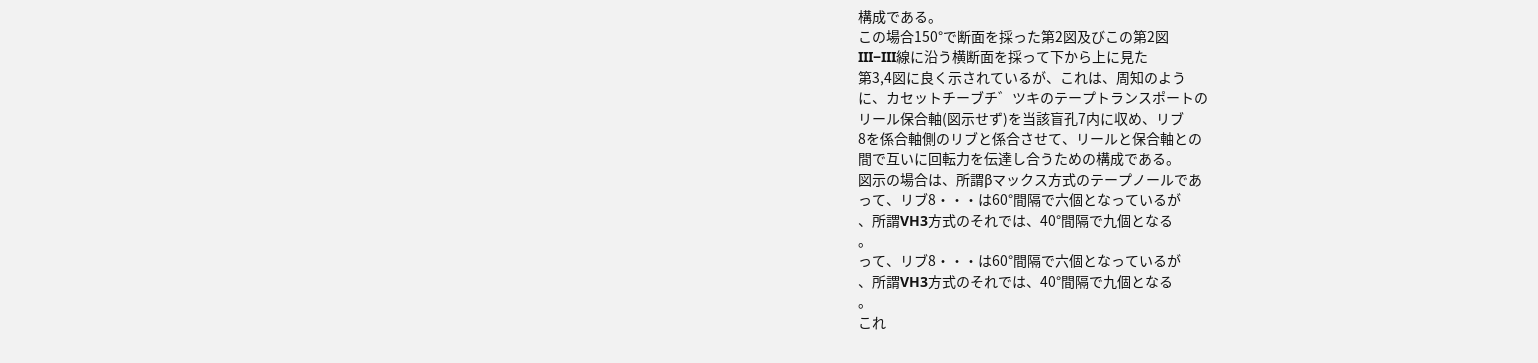構成である。
この場合150°で断面を採った第2図及びこの第2図
III−III線に沿う横断面を採って下から上に見た
第3,4図に良く示されているが、これは、周知のよう
に、カセットチーブチ゛ツキのテープトランスポートの
リール保合軸(図示せず)を当該盲孔7内に収め、リブ
8を係合軸側のリブと係合させて、リールと保合軸との
間で互いに回転力を伝達し合うための構成である。
図示の場合は、所謂βマックス方式のテープノールであ
って、リブ8・・・は60°間隔で六個となっているが
、所謂VH3方式のそれでは、40°間隔で九個となる
。
って、リブ8・・・は60°間隔で六個となっているが
、所謂VH3方式のそれでは、40°間隔で九個となる
。
これ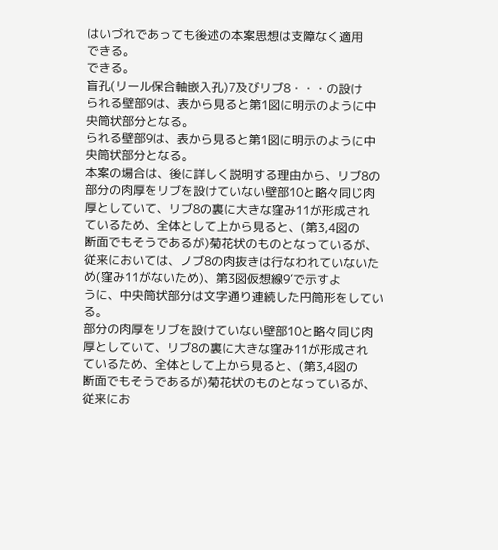はいづれであっても後述の本案思想は支障なく適用
できる。
できる。
盲孔(リール保合軸嵌入孔)7及びリブ8・・・の設け
られる壁部9は、表から見ると第1図に明示のように中
央筒状部分となる。
られる壁部9は、表から見ると第1図に明示のように中
央筒状部分となる。
本案の場合は、後に詳しく説明する理由から、リブ8の
部分の肉厚をリブを設けていない壁部10と略々同じ肉
厚としていて、リブ8の裏に大きな窪み11が形成され
ているため、全体として上から見ると、(第3,4図の
断面でもそうであるが)菊花状のものとなっているが、
従来においては、ノブ8の肉抜きは行なわれていないた
め(窪み11がないため)、第3図仮想線9′で示すよ
うに、中央筒状部分は文字通り連続した円筒形をしてい
る。
部分の肉厚をリブを設けていない壁部10と略々同じ肉
厚としていて、リブ8の裏に大きな窪み11が形成され
ているため、全体として上から見ると、(第3,4図の
断面でもそうであるが)菊花状のものとなっているが、
従来にお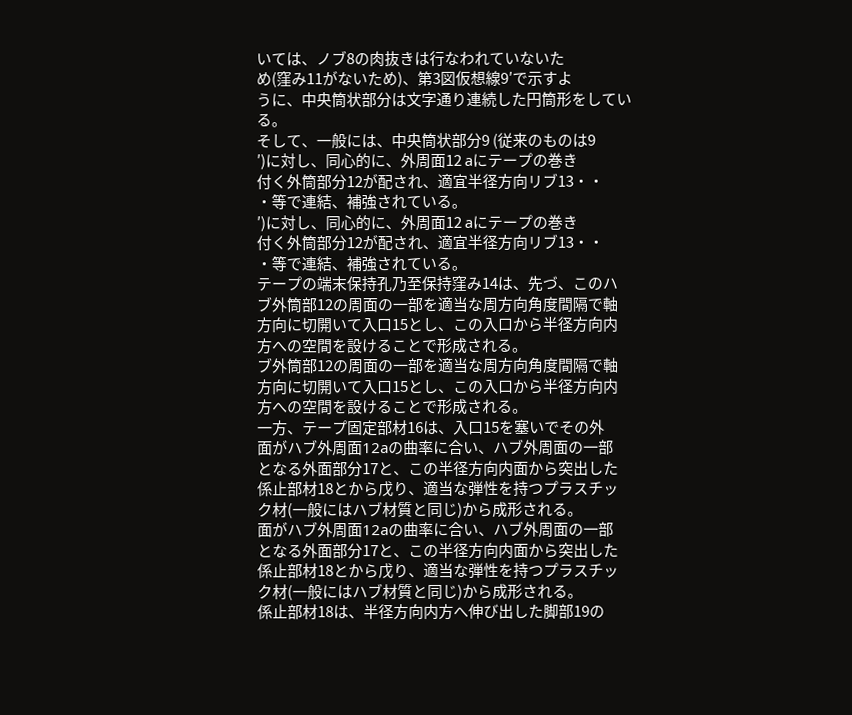いては、ノブ8の肉抜きは行なわれていないた
め(窪み11がないため)、第3図仮想線9′で示すよ
うに、中央筒状部分は文字通り連続した円筒形をしてい
る。
そして、一般には、中央筒状部分9 (従来のものは9
′)に対し、同心的に、外周面12 aにテープの巻き
付く外筒部分12が配され、適宜半径方向リブ13・・
・等で連結、補強されている。
′)に対し、同心的に、外周面12 aにテープの巻き
付く外筒部分12が配され、適宜半径方向リブ13・・
・等で連結、補強されている。
テープの端末保持孔乃至保持窪み14は、先づ、このハ
ブ外筒部12の周面の一部を適当な周方向角度間隔で軸
方向に切開いて入口15とし、この入口から半径方向内
方への空間を設けることで形成される。
ブ外筒部12の周面の一部を適当な周方向角度間隔で軸
方向に切開いて入口15とし、この入口から半径方向内
方への空間を設けることで形成される。
一方、テープ固定部材16は、入口15を塞いでその外
面がハブ外周面12aの曲率に合い、ハブ外周面の一部
となる外面部分17と、この半径方向内面から突出した
係止部材18とから戊り、適当な弾性を持つプラスチッ
ク材(一般にはハブ材質と同じ)から成形される。
面がハブ外周面12aの曲率に合い、ハブ外周面の一部
となる外面部分17と、この半径方向内面から突出した
係止部材18とから戊り、適当な弾性を持つプラスチッ
ク材(一般にはハブ材質と同じ)から成形される。
係止部材18は、半径方向内方へ伸び出した脚部19の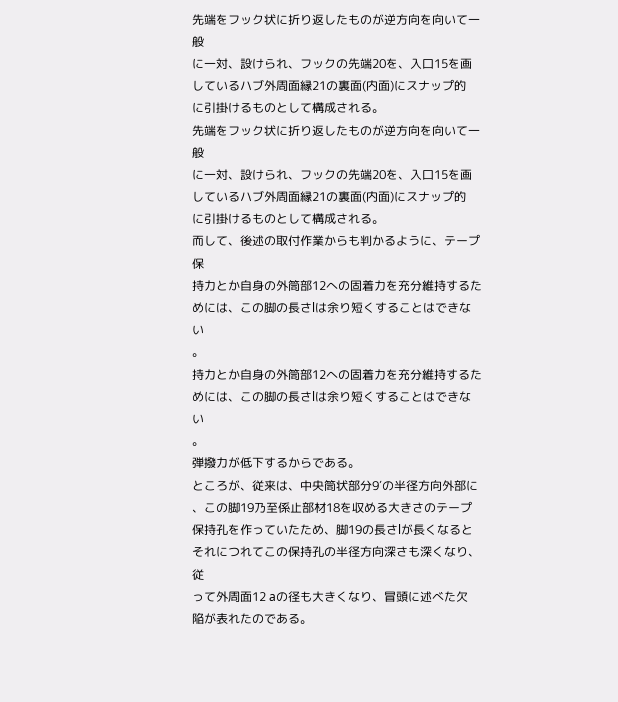先端をフック状に折り返したものが逆方向を向いて一般
に一対、設けられ、フックの先端20を、入口15を画
しているハブ外周面縁21の裏面(内面)にスナップ的
に引掛けるものとして構成される。
先端をフック状に折り返したものが逆方向を向いて一般
に一対、設けられ、フックの先端20を、入口15を画
しているハブ外周面縁21の裏面(内面)にスナップ的
に引掛けるものとして構成される。
而して、後述の取付作業からも判かるように、テープ保
持力とか自身の外筒部12への固着力を充分維持するた
めには、この脚の長さlは余り短くすることはできない
。
持力とか自身の外筒部12への固着力を充分維持するた
めには、この脚の長さlは余り短くすることはできない
。
弾撥力が低下するからである。
ところが、従来は、中央筒状部分9′の半径方向外部に
、この脚19乃至係止部材18を収める大きさのテープ
保持孔を作っていたため、脚19の長さlが長くなると
それにつれてこの保持孔の半径方向深さも深くなり、従
って外周面12 aの径も大きくなり、冒頭に述べた欠
陥が表れたのである。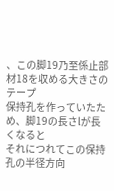、この脚19乃至係止部材18を収める大きさのテープ
保持孔を作っていたため、脚19の長さlが長くなると
それにつれてこの保持孔の半径方向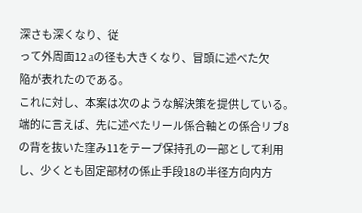深さも深くなり、従
って外周面12 aの径も大きくなり、冒頭に述べた欠
陥が表れたのである。
これに対し、本案は次のような解決策を提供している。
端的に言えば、先に述べたリール係合軸との係合リブ8
の背を抜いた窪み11をテープ保持孔の一部として利用
し、少くとも固定部材の係止手段18の半径方向内方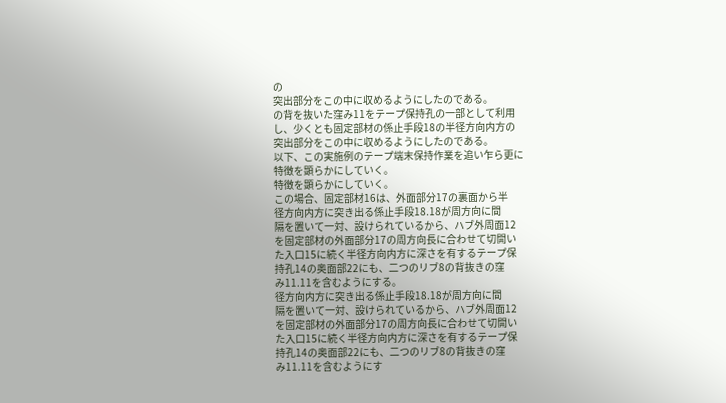の
突出部分をこの中に収めるようにしたのである。
の背を抜いた窪み11をテープ保持孔の一部として利用
し、少くとも固定部材の係止手段18の半径方向内方の
突出部分をこの中に収めるようにしたのである。
以下、この実施例のテープ端末保持作業を追い乍ら更に
特徴を顕らかにしていく。
特徴を顕らかにしていく。
この場合、固定部材16は、外面部分17の裏面から半
径方向内方に突き出る係止手段18.18が周方向に間
隔を置いて一対、設けられているから、ハブ外周面12
を固定部材の外面部分17の周方向長に合わせて切開い
た入口15に続く半径方向内方に深さを有するテープ保
持孔14の奥面部22にも、二つのリブ8の背抜きの窪
み11.11を含むようにする。
径方向内方に突き出る係止手段18.18が周方向に間
隔を置いて一対、設けられているから、ハブ外周面12
を固定部材の外面部分17の周方向長に合わせて切開い
た入口15に続く半径方向内方に深さを有するテープ保
持孔14の奥面部22にも、二つのリブ8の背抜きの窪
み11.11を含むようにす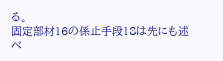る。
固定部材16の係止手段18は先にも述べ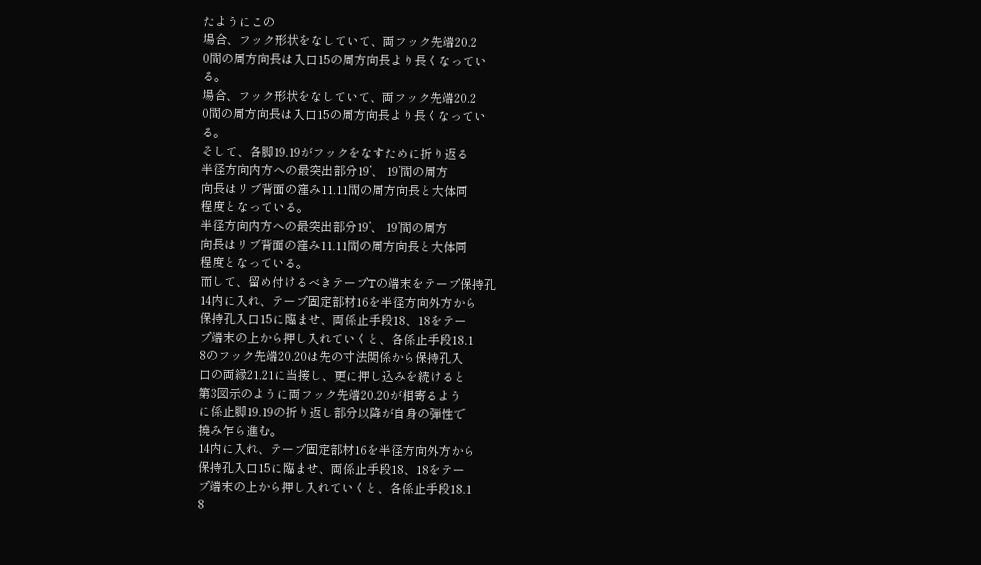たようにこの
場合、フック形状をなしていて、両フック先端20.2
0間の周方向長は入口15の周方向長より長くなってい
る。
場合、フック形状をなしていて、両フック先端20.2
0間の周方向長は入口15の周方向長より長くなってい
る。
そして、各脚19.19がフックをなすために折り返る
半径方向内方への最突出部分19’、 19’間の周方
向長はリブ背面の窪み11.11間の周方向長と大体同
程度となっている。
半径方向内方への最突出部分19’、 19’間の周方
向長はリブ背面の窪み11.11間の周方向長と大体同
程度となっている。
而して、留め付けるべきテープTの端末をテープ保持孔
14内に入れ、テープ固定部材16を半径方向外方から
保持孔入口15に臨ませ、両係止手段18、18をテー
プ端末の上から押し入れていくと、各係止手段18.1
8のフック先端20.20は先の寸法関係から保持孔入
口の両縁21.21に当接し、更に押し込みを続けると
第3図示のように両フック先端20.20が相寄るよう
に係止脚19.19の折り返し部分以降が自身の弾性で
撓み乍ら進む。
14内に入れ、テープ固定部材16を半径方向外方から
保持孔入口15に臨ませ、両係止手段18、18をテー
プ端末の上から押し入れていくと、各係止手段18.1
8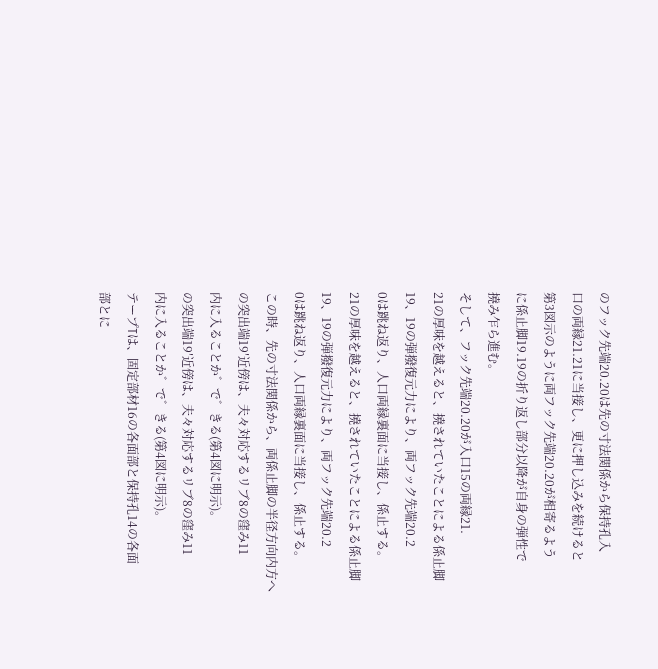のフック先端20.20は先の寸法関係から保持孔入
口の両縁21.21に当接し、更に押し込みを続けると
第3図示のように両フック先端20.20が相寄るよう
に係止脚19.19の折り返し部分以降が自身の弾性で
撓み乍ら進む。
そして、フック先端20.20が入口15の両縁21.
21の厚味を越えると、撓されていたことによる係止脚
19、19の弾撥復元力により、両フック先端20.2
0は跳ね返り、人口両縁裏面に当接し、係止する。
21の厚味を越えると、撓されていたことによる係止脚
19、19の弾撥復元力により、両フック先端20.2
0は跳ね返り、人口両縁裏面に当接し、係止する。
この時、先の寸法関係から、両係止脚の半径方向内方へ
の突出端19′近傍は、夫々対応するリブ8の窪み11
内に入ることか゛で゛きる(第4図に明示)。
の突出端19′近傍は、夫々対応するリブ8の窪み11
内に入ることか゛で゛きる(第4図に明示)。
テープTは、固定部材16の各面部と保持孔14の各面
部とに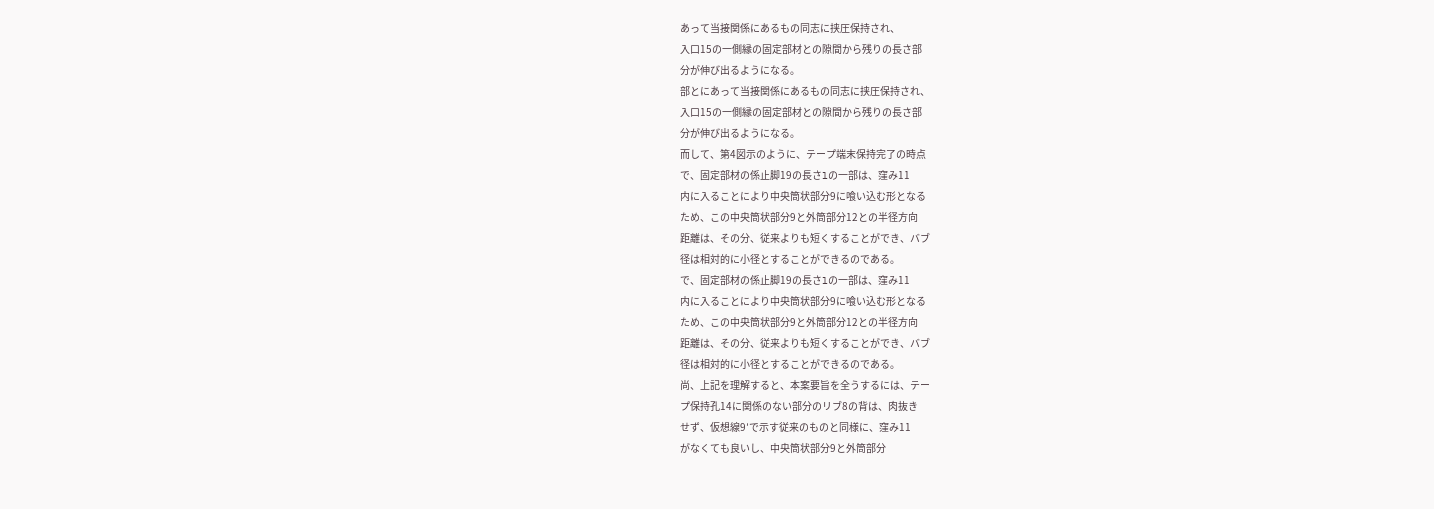あって当接関係にあるもの同志に挟圧保持され、
入口15の一側縁の固定部材との隙間から残りの長さ部
分が伸び出るようになる。
部とにあって当接関係にあるもの同志に挟圧保持され、
入口15の一側縁の固定部材との隙間から残りの長さ部
分が伸び出るようになる。
而して、第4図示のように、テープ端末保持完了の時点
で、固定部材の係止脚19の長さlの一部は、窪み11
内に入ることにより中央筒状部分9に喰い込む形となる
ため、この中央筒状部分9と外筒部分12との半径方向
距離は、その分、従来よりも短くすることができ、バブ
径は相対的に小径とすることができるのである。
で、固定部材の係止脚19の長さlの一部は、窪み11
内に入ることにより中央筒状部分9に喰い込む形となる
ため、この中央筒状部分9と外筒部分12との半径方向
距離は、その分、従来よりも短くすることができ、バブ
径は相対的に小径とすることができるのである。
尚、上記を理解すると、本案要旨を全うするには、テー
プ保持孔14に関係のない部分のリブ8の背は、肉抜き
せず、仮想線9′で示す従来のものと同様に、窪み11
がなくても良いし、中央筒状部分9と外筒部分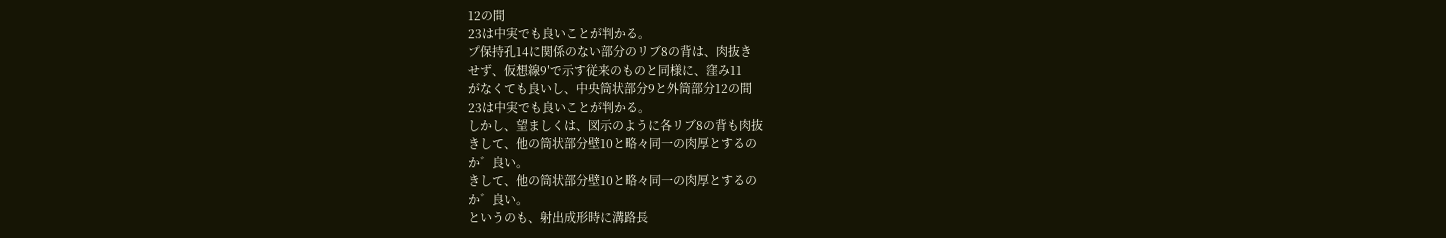12の間
23は中実でも良いことが判かる。
プ保持孔14に関係のない部分のリブ8の背は、肉抜き
せず、仮想線9′で示す従来のものと同様に、窪み11
がなくても良いし、中央筒状部分9と外筒部分12の間
23は中実でも良いことが判かる。
しかし、望ましくは、図示のように各リブ8の背も肉抜
きして、他の筒状部分壁10と略々同一の肉厚とするの
か゛良い。
きして、他の筒状部分壁10と略々同一の肉厚とするの
か゛良い。
というのも、射出成形時に溝路長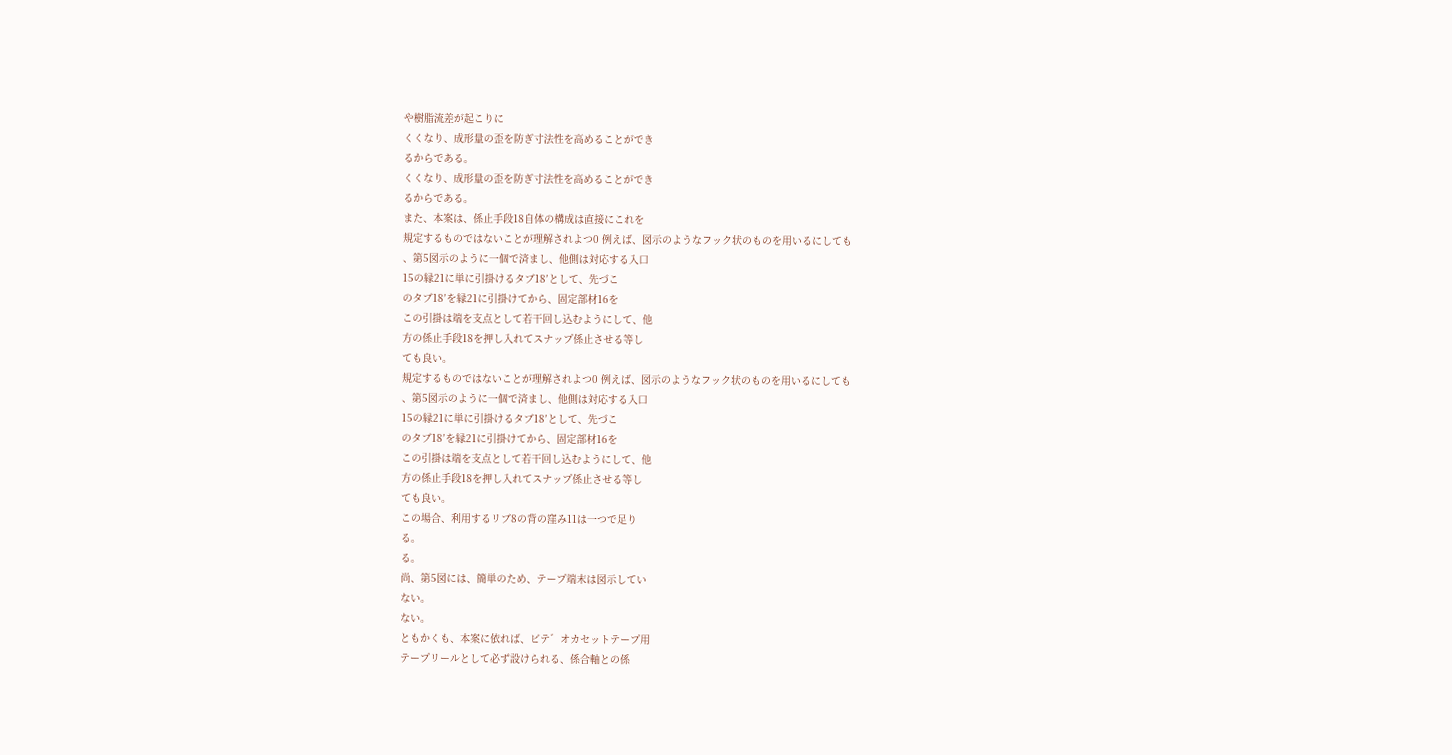や樹脂流差が起こりに
くくなり、成形量の歪を防ぎ寸法性を高めることができ
るからである。
くくなり、成形量の歪を防ぎ寸法性を高めることができ
るからである。
また、本案は、係止手段18自体の構成は直接にこれを
規定するものではないことが理解されよつ0 例えば、図示のようなフック状のものを用いるにしても
、第5図示のように一個で済まし、他側は対応する入口
15の縁21に単に引掛けるタブ18′として、先づこ
のタブ18′を縁21に引掛けてから、固定部材16を
この引掛は端を支点として若干回し込むようにして、他
方の係止手段18を押し入れてスナップ係止させる等し
ても良い。
規定するものではないことが理解されよつ0 例えば、図示のようなフック状のものを用いるにしても
、第5図示のように一個で済まし、他側は対応する入口
15の縁21に単に引掛けるタブ18′として、先づこ
のタブ18′を縁21に引掛けてから、固定部材16を
この引掛は端を支点として若干回し込むようにして、他
方の係止手段18を押し入れてスナップ係止させる等し
ても良い。
この場合、利用するリブ8の背の窪み11は一つで足り
る。
る。
尚、第5図には、簡単のため、テープ端末は図示してい
ない。
ない。
ともかくも、本案に依れば、ビテ゛オカセットテープ用
テープリールとして必ず設けられる、係合軸との係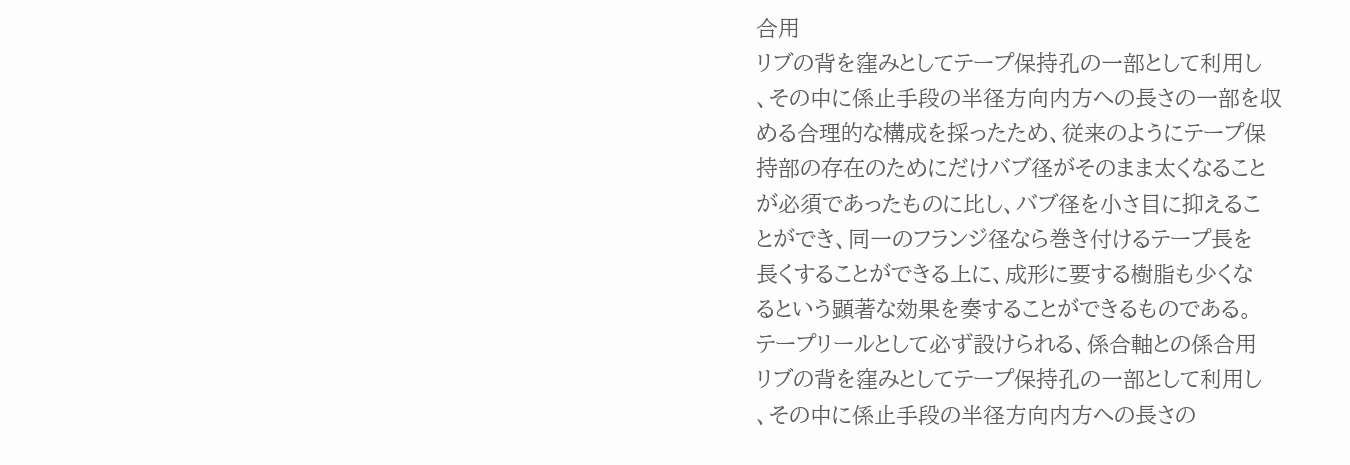合用
リブの背を窪みとしてテープ保持孔の一部として利用し
、その中に係止手段の半径方向内方への長さの一部を収
める合理的な構成を採ったため、従来のようにテープ保
持部の存在のためにだけバブ径がそのまま太くなること
が必須であったものに比し、バブ径を小さ目に抑えるこ
とができ、同一のフランジ径なら巻き付けるテープ長を
長くすることができる上に、成形に要する樹脂も少くな
るという顕著な効果を奏することができるものである。
テープリールとして必ず設けられる、係合軸との係合用
リブの背を窪みとしてテープ保持孔の一部として利用し
、その中に係止手段の半径方向内方への長さの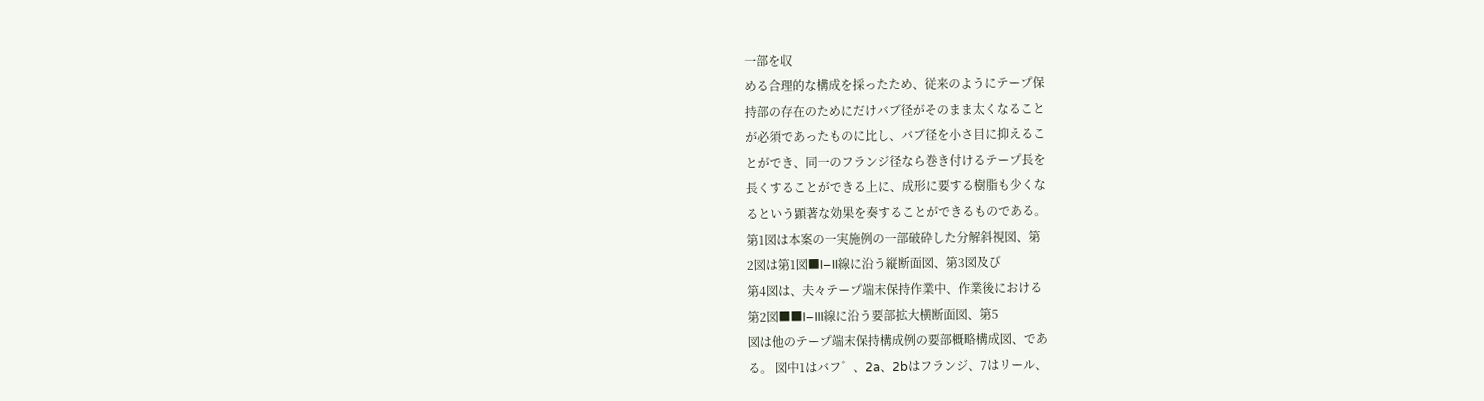一部を収
める合理的な構成を採ったため、従来のようにテープ保
持部の存在のためにだけバブ径がそのまま太くなること
が必須であったものに比し、バブ径を小さ目に抑えるこ
とができ、同一のフランジ径なら巻き付けるテープ長を
長くすることができる上に、成形に要する樹脂も少くな
るという顕著な効果を奏することができるものである。
第1図は本案の一実施例の一部破砕した分解斜視図、第
2図は第1図■I−II線に沿う縦断面図、第3図及び
第4図は、夫々テープ端末保持作業中、作業後における
第2図■■I−III線に沿う要部拡大横断面図、第5
図は他のテープ端末保持構成例の要部概略構成図、であ
る。 図中1はバフ゛、2a、2bはフランジ、7はリール、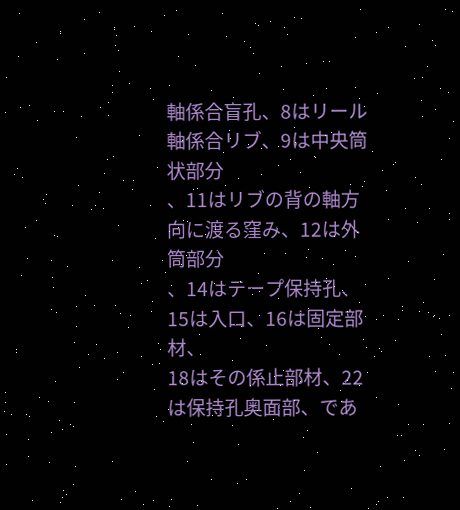軸係合盲孔、8はリール軸係合リブ、9は中央筒状部分
、11はリブの背の軸方向に渡る窪み、12は外筒部分
、14はテープ保持孔、15は入口、16は固定部材、
18はその係止部材、22は保持孔奥面部、であ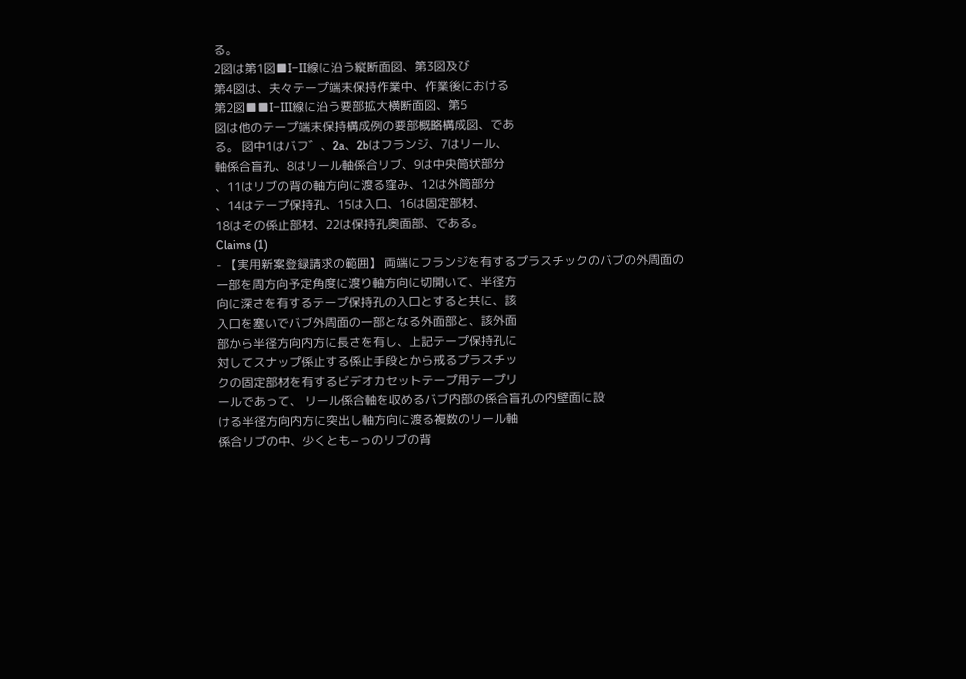る。
2図は第1図■I−II線に沿う縦断面図、第3図及び
第4図は、夫々テープ端末保持作業中、作業後における
第2図■■I−III線に沿う要部拡大横断面図、第5
図は他のテープ端末保持構成例の要部概略構成図、であ
る。 図中1はバフ゛、2a、2bはフランジ、7はリール、
軸係合盲孔、8はリール軸係合リブ、9は中央筒状部分
、11はリブの背の軸方向に渡る窪み、12は外筒部分
、14はテープ保持孔、15は入口、16は固定部材、
18はその係止部材、22は保持孔奥面部、である。
Claims (1)
- 【実用新案登録請求の範囲】 両端にフランジを有するプラスチックのバブの外周面の
一部を周方向予定角度に渡り軸方向に切開いて、半径方
向に深さを有するテープ保持孔の入口とすると共に、該
入口を塞いでバブ外周面の一部となる外面部と、該外面
部から半径方向内方に長さを有し、上記テープ保持孔に
対してスナップ係止する係止手段とから戒るプラスチッ
クの固定部材を有するビデオカセットテープ用テープリ
ールであって、 リール係合軸を収めるバブ内部の係合盲孔の内壁面に設
ける半径方向内方に突出し軸方向に渡る複数のリール軸
係合リブの中、少くとも−っのリブの背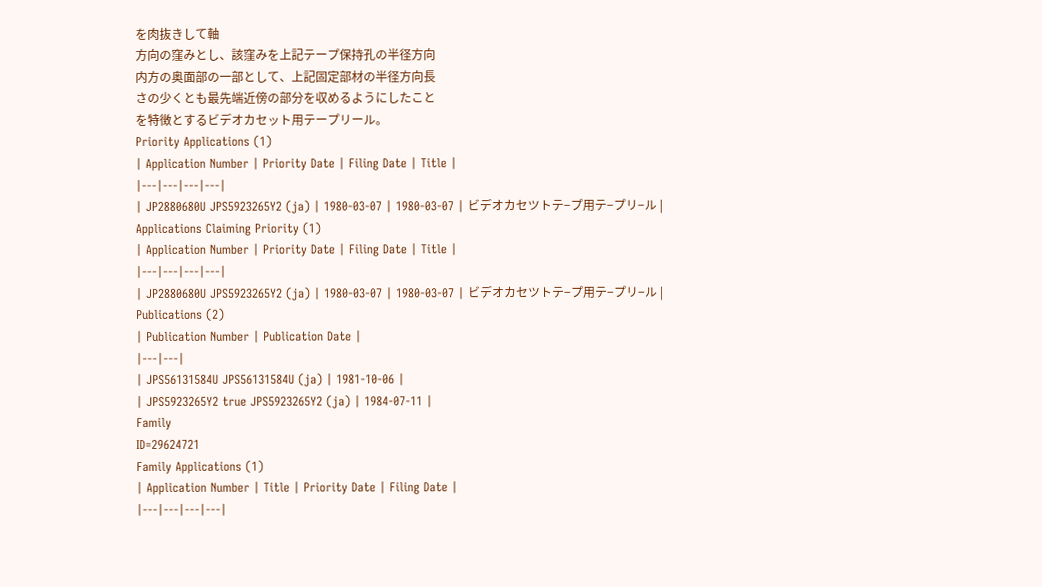を肉抜きして軸
方向の窪みとし、該窪みを上記テープ保持孔の半径方向
内方の奥面部の一部として、上記固定部材の半径方向長
さの少くとも最先端近傍の部分を収めるようにしたこと
を特徴とするビデオカセット用テープリール。
Priority Applications (1)
| Application Number | Priority Date | Filing Date | Title |
|---|---|---|---|
| JP2880680U JPS5923265Y2 (ja) | 1980-03-07 | 1980-03-07 | ビデオカセツトテ−プ用テ−プリ−ル |
Applications Claiming Priority (1)
| Application Number | Priority Date | Filing Date | Title |
|---|---|---|---|
| JP2880680U JPS5923265Y2 (ja) | 1980-03-07 | 1980-03-07 | ビデオカセツトテ−プ用テ−プリ−ル |
Publications (2)
| Publication Number | Publication Date |
|---|---|
| JPS56131584U JPS56131584U (ja) | 1981-10-06 |
| JPS5923265Y2 true JPS5923265Y2 (ja) | 1984-07-11 |
Family
ID=29624721
Family Applications (1)
| Application Number | Title | Priority Date | Filing Date |
|---|---|---|---|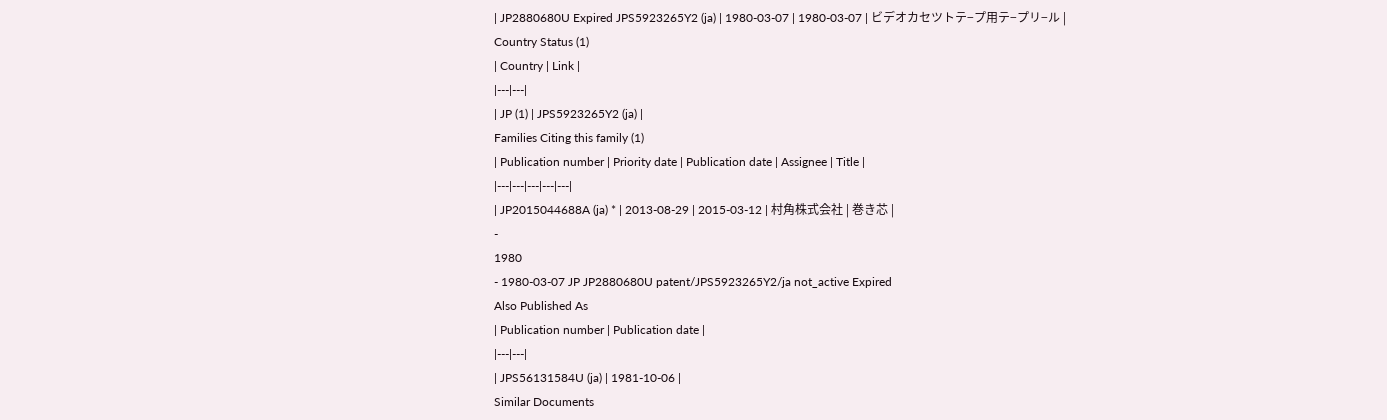| JP2880680U Expired JPS5923265Y2 (ja) | 1980-03-07 | 1980-03-07 | ビデオカセツトテ−プ用テ−プリ−ル |
Country Status (1)
| Country | Link |
|---|---|
| JP (1) | JPS5923265Y2 (ja) |
Families Citing this family (1)
| Publication number | Priority date | Publication date | Assignee | Title |
|---|---|---|---|---|
| JP2015044688A (ja) * | 2013-08-29 | 2015-03-12 | 村角株式会社 | 巻き芯 |
-
1980
- 1980-03-07 JP JP2880680U patent/JPS5923265Y2/ja not_active Expired
Also Published As
| Publication number | Publication date |
|---|---|
| JPS56131584U (ja) | 1981-10-06 |
Similar Documents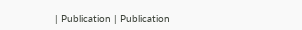| Publication | Publication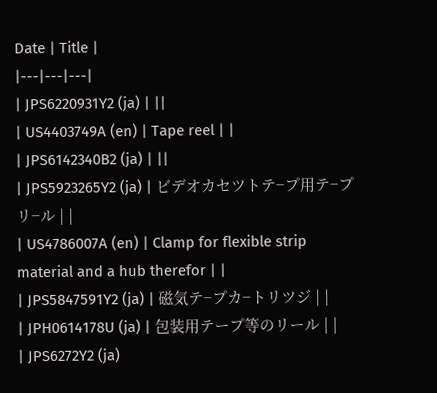Date | Title |
|---|---|---|
| JPS6220931Y2 (ja) | ||
| US4403749A (en) | Tape reel | |
| JPS6142340B2 (ja) | ||
| JPS5923265Y2 (ja) | ビデオカセツトテ−プ用テ−プリ−ル | |
| US4786007A (en) | Clamp for flexible strip material and a hub therefor | |
| JPS5847591Y2 (ja) | 磁気テ−プカ−トリツジ | |
| JPH0614178U (ja) | 包装用テープ等のリール | |
| JPS6272Y2 (ja)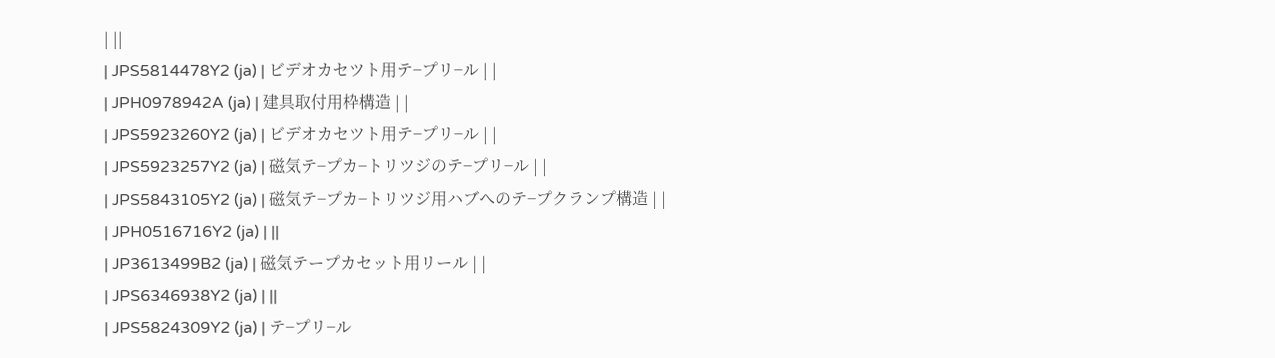| ||
| JPS5814478Y2 (ja) | ビデオカセツト用テ−プリ−ル | |
| JPH0978942A (ja) | 建具取付用枠構造 | |
| JPS5923260Y2 (ja) | ビデオカセツト用テ−プリ−ル | |
| JPS5923257Y2 (ja) | 磁気テ−プカ−トリツジのテ−プリ−ル | |
| JPS5843105Y2 (ja) | 磁気テ−プカ−トリツジ用ハブへのテ−プクランプ構造 | |
| JPH0516716Y2 (ja) | ||
| JP3613499B2 (ja) | 磁気テープカセット用リール | |
| JPS6346938Y2 (ja) | ||
| JPS5824309Y2 (ja) | テ−プリ−ル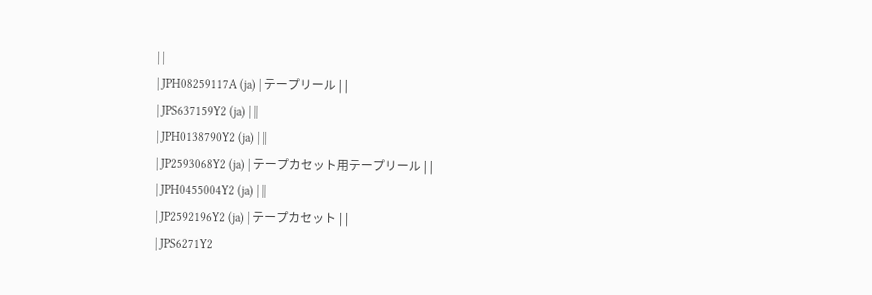| |
| JPH08259117A (ja) | テープリール | |
| JPS637159Y2 (ja) | ||
| JPH0138790Y2 (ja) | ||
| JP2593068Y2 (ja) | テープカセット用テープリール | |
| JPH0455004Y2 (ja) | ||
| JP2592196Y2 (ja) | テープカセット | |
| JPS6271Y2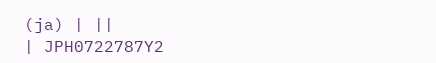(ja) | ||
| JPH0722787Y2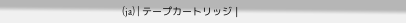(ja) | テープカートリッジ |